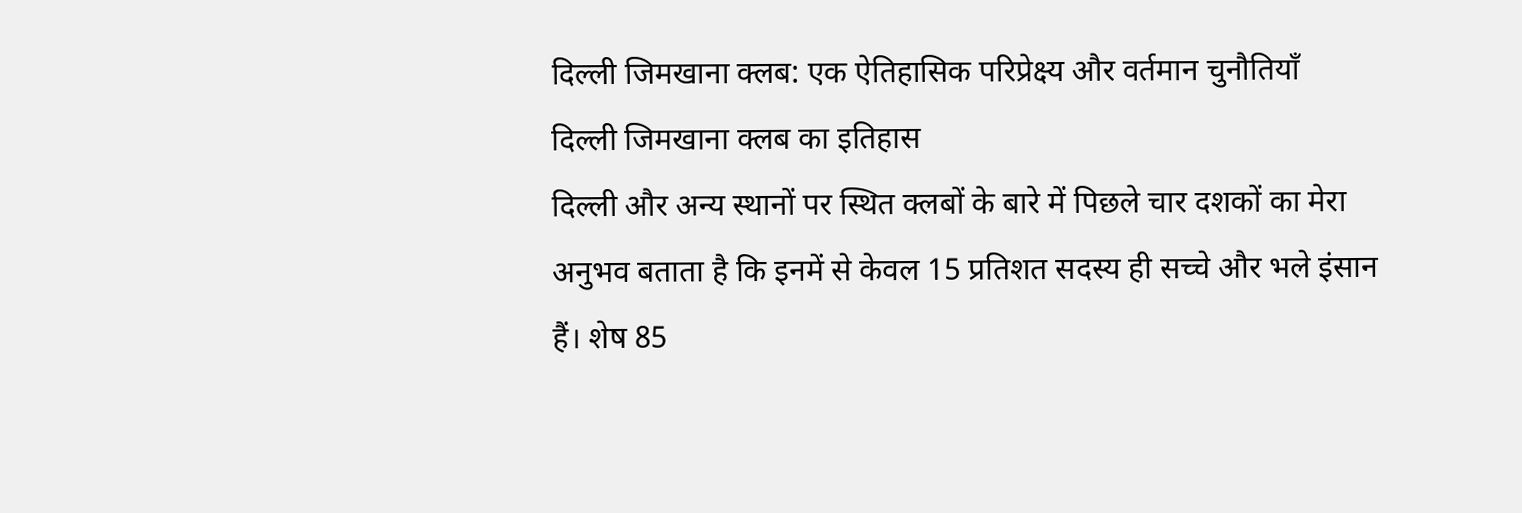दिल्ली जिमखाना क्लब: एक ऐतिहासिक परिप्रेक्ष्य और वर्तमान चुनौतियाँ
दिल्ली जिमखाना क्लब का इतिहास
दिल्ली और अन्य स्थानों पर स्थित क्लबों के बारे में पिछले चार दशकों का मेरा अनुभव बताता है कि इनमें से केवल 15 प्रतिशत सदस्य ही सच्चे और भले इंसान हैं। शेष 85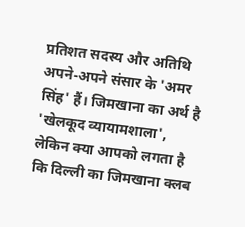प्रतिशत सदस्य और अतिथि अपने-अपने संसार के 'अमर सिंह' हैं। जिमखाना का अर्थ है 'खेलकूद व्यायामशाला', लेकिन क्या आपको लगता है कि दिल्ली का जिमखाना क्लब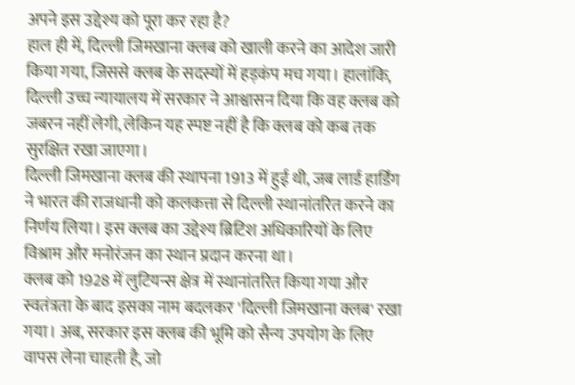अपने इस उद्देश्य को पूरा कर रहा है?
हाल ही में, दिल्ली जिमखाना क्लब को खाली करने का आदेश जारी किया गया, जिससे क्लब के सदस्यों में हड़कंप मच गया। हालांकि, दिल्ली उच्च न्यायालय में सरकार ने आश्वासन दिया कि वह क्लब को जबरन नहीं लेगी, लेकिन यह स्पष्ट नहीं है कि क्लब को कब तक सुरक्षित रखा जाएगा।
दिल्ली जिमखाना क्लब की स्थापना 1913 में हुई थी, जब लार्ड हार्डिंग ने भारत की राजधानी को कलकत्ता से दिल्ली स्थानांतरित करने का निर्णय लिया। इस क्लब का उद्देश्य ब्रिटिश अधिकारियों के लिए विश्राम और मनोरंजन का स्थान प्रदान करना था।
क्लब को 1928 में लुटियन्स क्षेत्र में स्थानांतरित किया गया और स्वतंत्रता के बाद इसका नाम बदलकर 'दिल्ली जिमखाना क्लब' रखा गया। अब, सरकार इस क्लब की भूमि को सैन्य उपयोग के लिए वापस लेना चाहती है, जो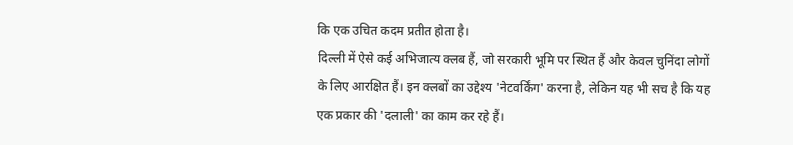कि एक उचित कदम प्रतीत होता है।
दिल्ली में ऐसे कई अभिजात्य क्लब हैं, जो सरकारी भूमि पर स्थित हैं और केवल चुनिंदा लोगों के लिए आरक्षित हैं। इन क्लबों का उद्देश्य 'नेटवर्किंग' करना है, लेकिन यह भी सच है कि यह एक प्रकार की 'दलाली' का काम कर रहे हैं।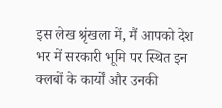इस लेख श्रृंखला में, मैं आपको देश भर में सरकारी भूमि पर स्थित इन क्लबों के कार्यों और उनकी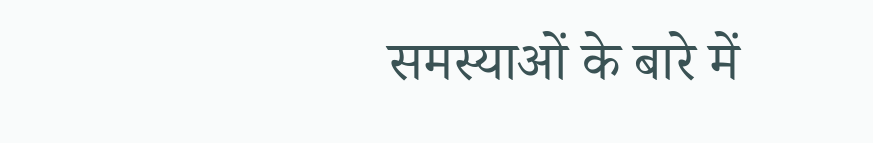समस्याओं के बारे में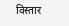विस्तार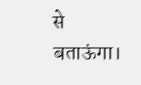से बताऊंगा।